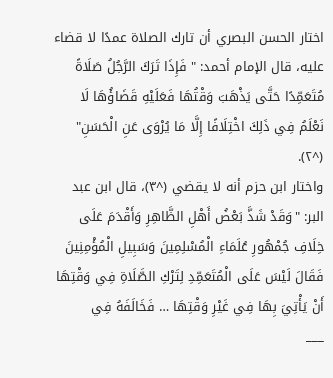اختار الحسن البصري أن تارك الصلاة عمدًا لا قضاء عليه، قال الإمام أحمد: " فَإِذَا تَرَكَ الرَّجُلُ صَلَاةً مُتَعَمِّدًا حَتَّى يَذْهَبَ وَقْتُهَا فَعَلَيْهِ قَضَاؤُهَا لَا نَعْلَمُ فِي ذَلِكَ اخْتِلَافًا إِلَّا مَا يُرْوَى عَنِ الْحَسَنِ" (^٢).
واختار ابن حزم أنه لا يقضي (^٣)، قال ابن عبد البر: "وَقَدْ شَذَّ بَعْضُ أَهْلِ الظَّاهِرِ وَأَقْدَمَ عَلَى خِلَافِ جُمْهُورِ عُلَمَاءِ الْمُسْلِمِينَ وَسَبِيلِ الْمُؤْمِنِينَ فَقَالَ لَيْسَ عَلَى الْمُتَعَمِّدِ لِتَرْكِ الصَّلَاةِ فِي وَقْتِهَا أَنْ يَأْتِيَ بِهَا فِي غَيْرِ وَقْتِهَا … فَخَالَفَهُ فِي
___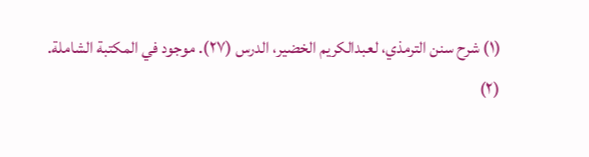(١) شرح سنن الترمذي، لعبدالكريم الخضير، الدرس (٢٧). موجود في المكتبة الشاملة.
(٢)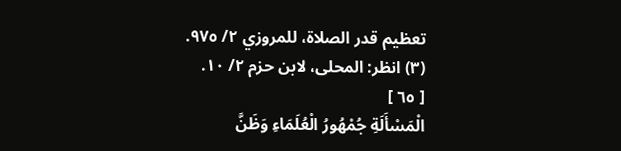تعظيم قدر الصلاة، للمروزي ٢/ ٩٧٥.
(٣) انظر: المحلى، لابن حزم ٢/ ١٠.
[ ٦٥ ]
الْمَسْأَلَةِ جُمْهُورُ الْعُلَمَاءِ وَظَنَّ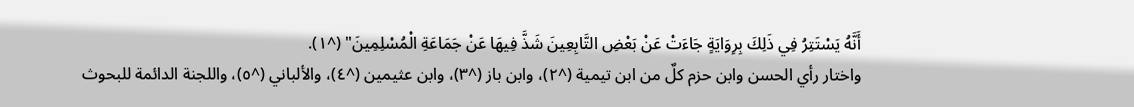أَنَّهُ يَسْتَتِرُ فِي ذَلِكَ بِرِوَايَةٍ جَاءَتْ عَنْ بَعْضِ التَّابِعِينَ شَذَّ فِيهَا عَنْ جَمَاعَةِ الْمُسْلِمِينَ" (^١).
واختار رأي الحسن وابن حزم كلٌ من ابن تيمية (^٢)، وابن باز (^٣)، وابن عثيمين (^٤)، والألباني (^٥)، واللجنة الدائمة للبحوث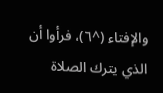والإفتاء (^٦)، فرأوا أن الذي يترك الصلاة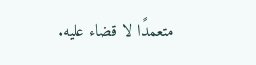متعمدًا لا قضاء عليه.